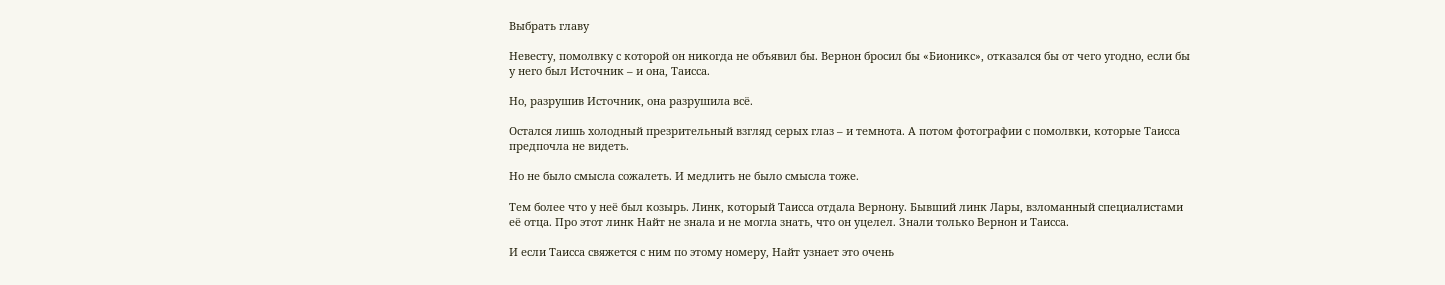Выбрать главу

Невесту, помолвку с которой он никогда не объявил бы. Вернон бросил бы «Бионикс», отказался бы от чего угодно, если бы у него был Источник – и она, Таисса.

Но, разрушив Источник, она разрушила всё.

Остался лишь холодный презрительный взгляд серых глаз – и темнота. А потом фотографии с помолвки, которые Таисса предпочла не видеть.

Но не было смысла сожалеть. И медлить не было смысла тоже.

Тем более что у неё был козырь. Линк, который Таисса отдала Вернону. Бывший линк Лары, взломанный специалистами её отца. Про этот линк Найт не знала и не могла знать, что он уцелел. Знали только Вернон и Таисса.

И если Таисса свяжется с ним по этому номеру, Найт узнает это очень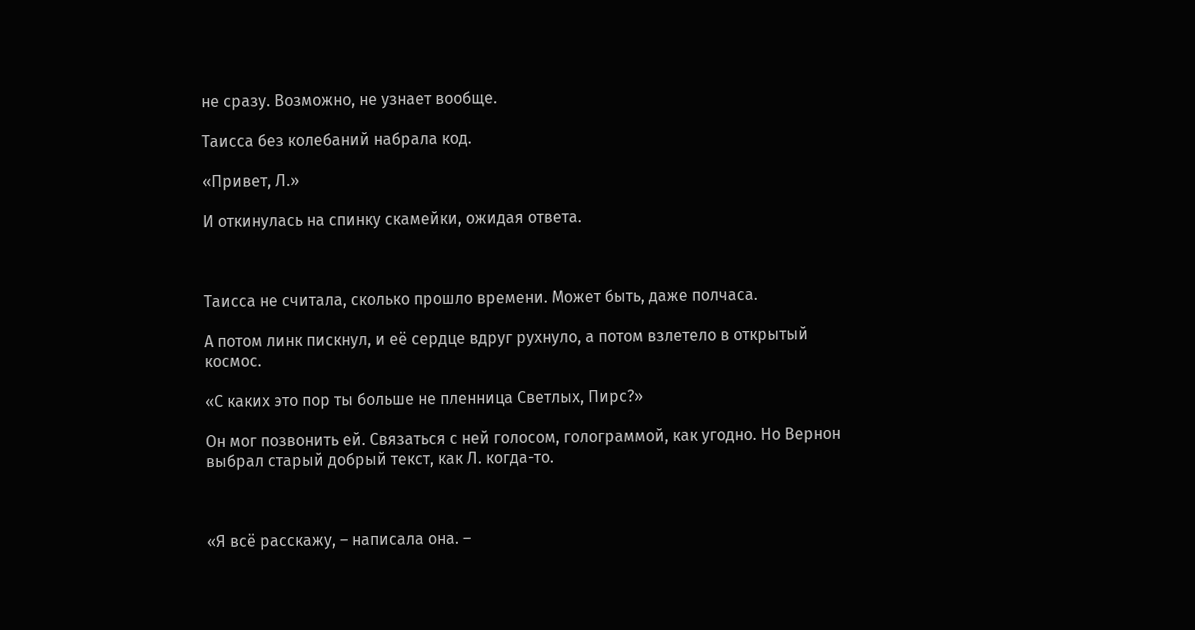не сразу. Возможно, не узнает вообще.

Таисса без колебаний набрала код.

«Привет, Л.»

И откинулась на спинку скамейки, ожидая ответа.



Таисса не считала, сколько прошло времени. Может быть, даже полчаса.

А потом линк пискнул, и её сердце вдруг рухнуло, а потом взлетело в открытый космос.

«С каких это пор ты больше не пленница Светлых, Пирс?»

Он мог позвонить ей. Связаться с ней голосом, голограммой, как угодно. Но Вернон выбрал старый добрый текст, как Л. когда-то.



«Я всё расскажу, – написала она. –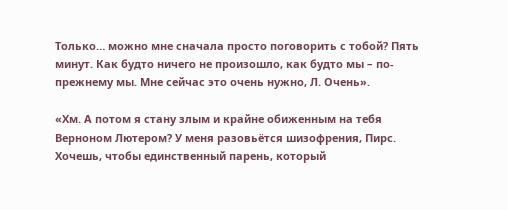Только… можно мне сначала просто поговорить с тобой? Пять минут. Как будто ничего не произошло, как будто мы – по-прежнему мы. Мне сейчас это очень нужно, Л. Очень».

«Хм. А потом я стану злым и крайне обиженным на тебя Верноном Лютером? У меня разовьётся шизофрения, Пирс. Хочешь, чтобы единственный парень, который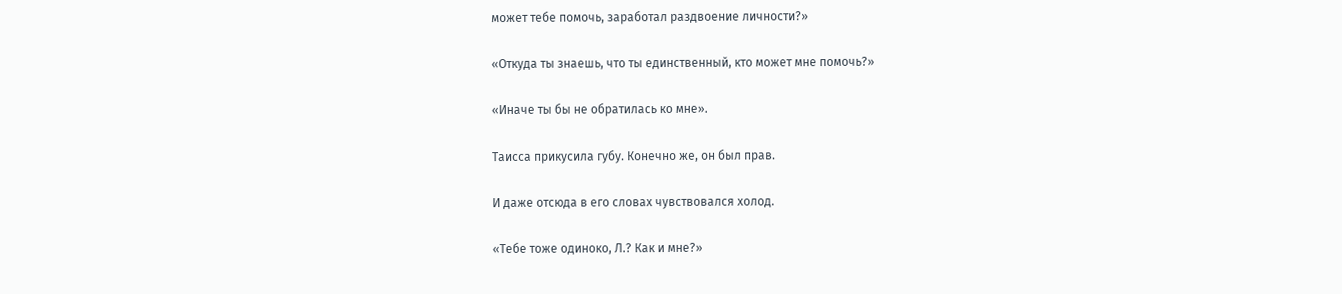может тебе помочь, заработал раздвоение личности?»

«Откуда ты знаешь, что ты единственный, кто может мне помочь?»

«Иначе ты бы не обратилась ко мне».

Таисса прикусила губу. Конечно же, он был прав.

И даже отсюда в его словах чувствовался холод.

«Тебе тоже одиноко, Л.? Как и мне?»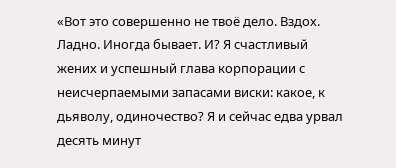«Вот это совершенно не твоё дело. Вздох. Ладно. Иногда бывает. И? Я счастливый жених и успешный глава корпорации с неисчерпаемыми запасами виски: какое, к дьяволу, одиночество? Я и сейчас едва урвал десять минут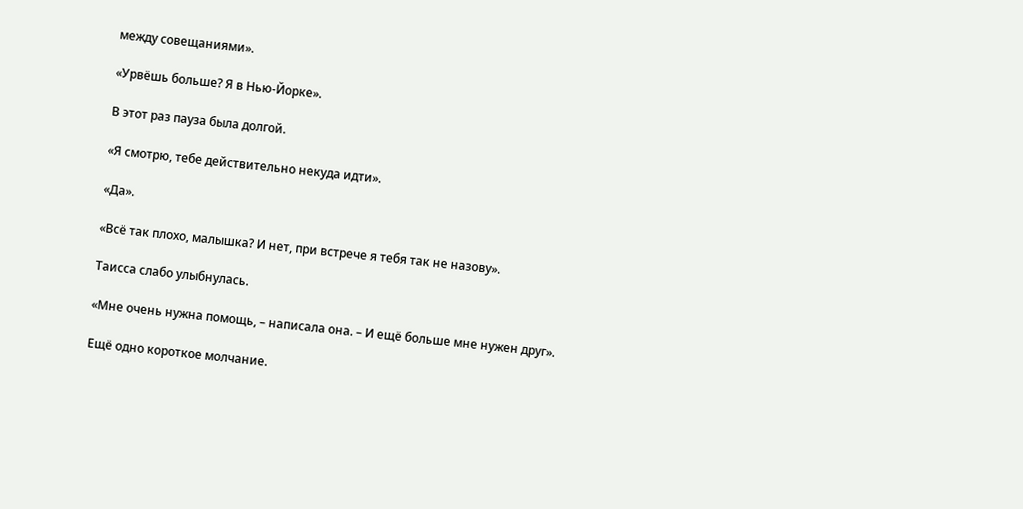между совещаниями».

«Урвёшь больше? Я в Нью-Йорке».

В этот раз пауза была долгой.

«Я смотрю, тебе действительно некуда идти».

«Да».

«Всё так плохо, малышка? И нет, при встрече я тебя так не назову».

Таисса слабо улыбнулась.

«Мне очень нужна помощь, – написала она. – И ещё больше мне нужен друг».

Ещё одно короткое молчание.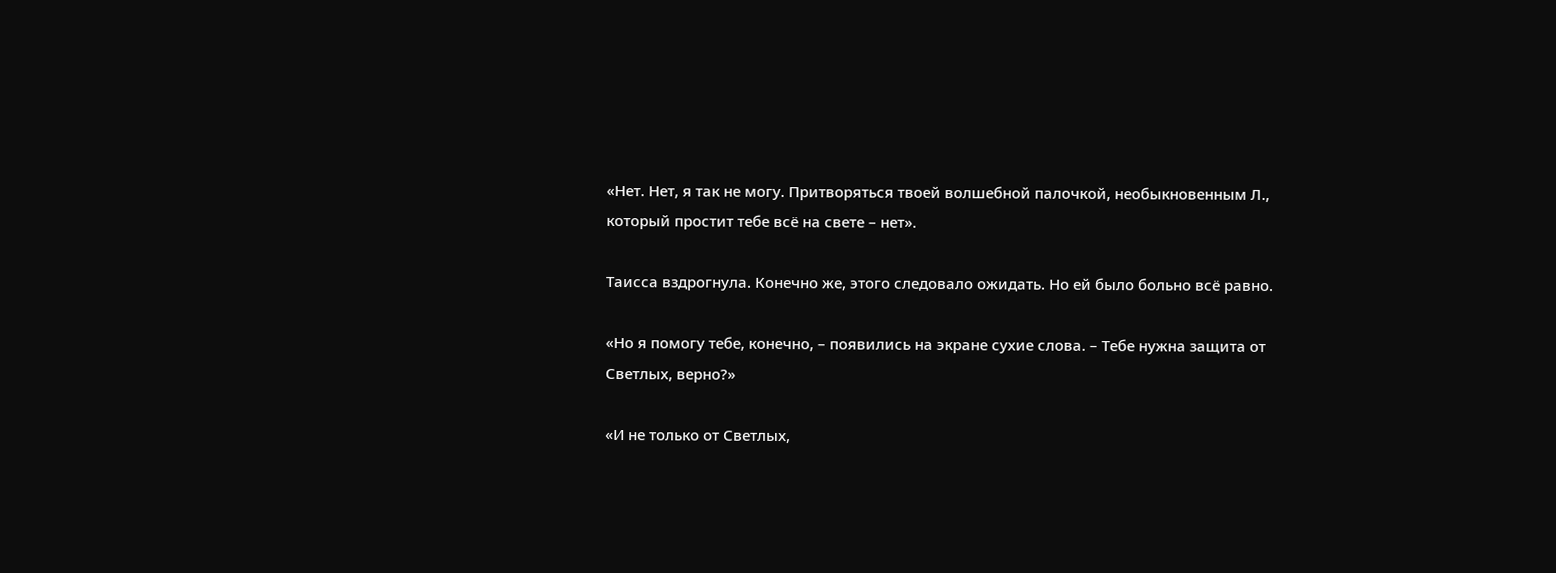«Нет. Нет, я так не могу. Притворяться твоей волшебной палочкой, необыкновенным Л., который простит тебе всё на свете – нет».

Таисса вздрогнула. Конечно же, этого следовало ожидать. Но ей было больно всё равно.

«Но я помогу тебе, конечно, – появились на экране сухие слова. – Тебе нужна защита от Светлых, верно?»

«И не только от Светлых,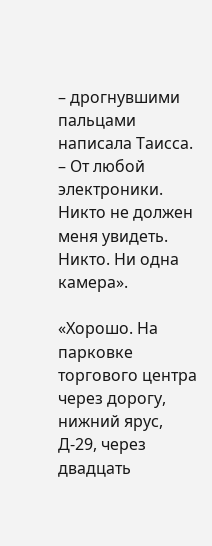– дрогнувшими пальцами написала Таисса. – От любой электроники. Никто не должен меня увидеть. Никто. Ни одна камера».

«Хорошо. На парковке торгового центра через дорогу, нижний ярус, Д-29, через двадцать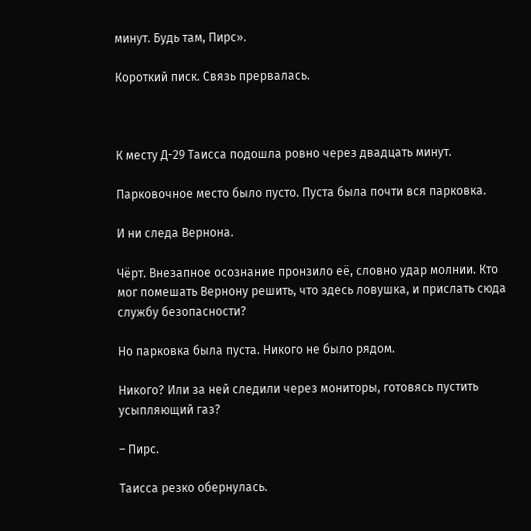минут. Будь там, Пирс».

Короткий писк. Связь прервалась.



К месту Д-29 Таисса подошла ровно через двадцать минут.

Парковочное место было пусто. Пуста была почти вся парковка.

И ни следа Вернона.

Чёрт. Внезапное осознание пронзило её, словно удар молнии. Кто мог помешать Вернону решить, что здесь ловушка, и прислать сюда службу безопасности?

Но парковка была пуста. Никого не было рядом.

Никого? Или за ней следили через мониторы, готовясь пустить усыпляющий газ?

– Пирс.

Таисса резко обернулась.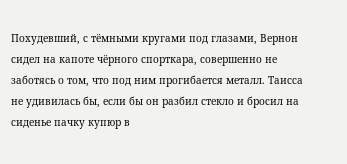Похудевший, с тёмными кругами под глазами, Вернон сидел на капоте чёрного спорткара, совершенно не заботясь о том, что под ним прогибается металл. Таисса не удивилась бы, если бы он разбил стекло и бросил на сиденье пачку купюр в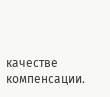качестве компенсации.